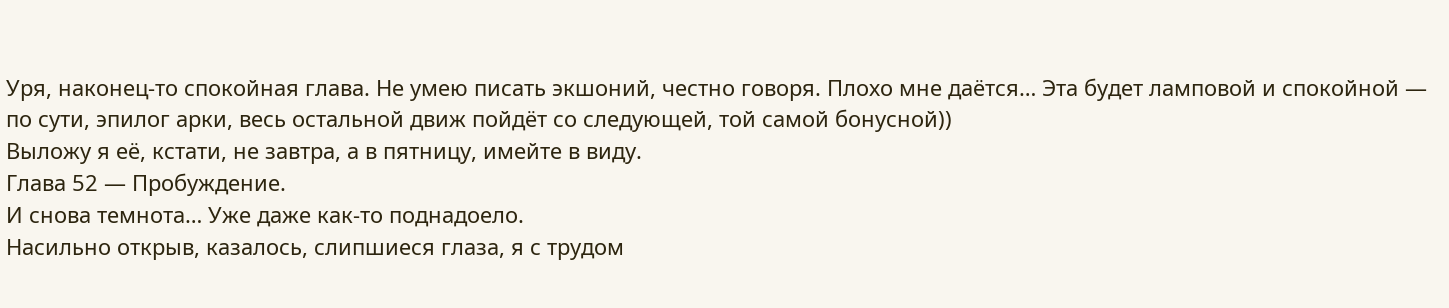Уря, наконец-то спокойная глава. Не умею писать экшоний, честно говоря. Плохо мне даётся… Эта будет ламповой и спокойной — по сути, эпилог арки, весь остальной движ пойдёт со следующей, той самой бонусной))
Выложу я её, кстати, не завтра, а в пятницу, имейте в виду.
Глава 52 — Пробуждение.
И снова темнота… Уже даже как-то поднадоело.
Насильно открыв, казалось, слипшиеся глаза, я с трудом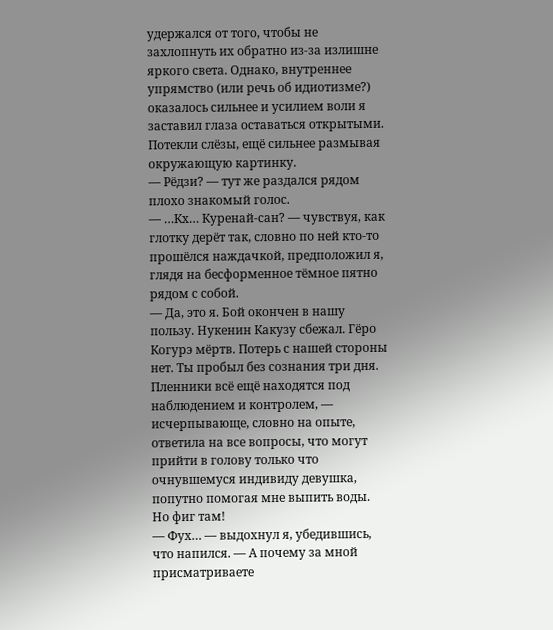удержался от того, чтобы не захлопнуть их обратно из-за излишне яркого света. Однако, внутреннее упрямство (или речь об идиотизме?) оказалось сильнее и усилием воли я заставил глаза оставаться открытыми. Потекли слёзы, ещё сильнее размывая окружающую картинку.
— Рёдзи? — тут же раздался рядом плохо знакомый голос.
— …Кх… Куренай-сан? — чувствуя, как глотку дерёт так, словно по ней кто-то прошёлся наждачкой, предположил я, глядя на бесформенное тёмное пятно рядом с собой.
— Да, это я. Бой окончен в нашу пользу. Нукенин Какузу сбежал. Гёро Когурэ мёртв. Потерь с нашей стороны нет. Ты пробыл без сознания три дня. Пленники всё ещё находятся под наблюдением и контролем, — исчерпывающе, словно на опыте, ответила на все вопросы, что могут прийти в голову только что очнувшемуся индивиду девушка, попутно помогая мне выпить воды.
Но фиг там!
— Фух… — выдохнул я, убедившись, что напился. — А почему за мной присматриваете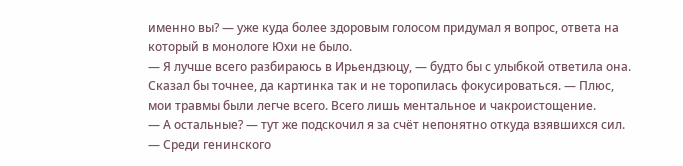именно вы? — уже куда более здоровым голосом придумал я вопрос, ответа на который в монологе Юхи не было.
— Я лучше всего разбираюсь в Ирьендзюцу, — будто бы с улыбкой ответила она. Сказал бы точнее, да картинка так и не торопилась фокусироваться. — Плюс, мои травмы были легче всего. Всего лишь ментальное и чакроистощение.
— А остальные? — тут же подскочил я за счёт непонятно откуда взявшихся сил.
— Среди генинского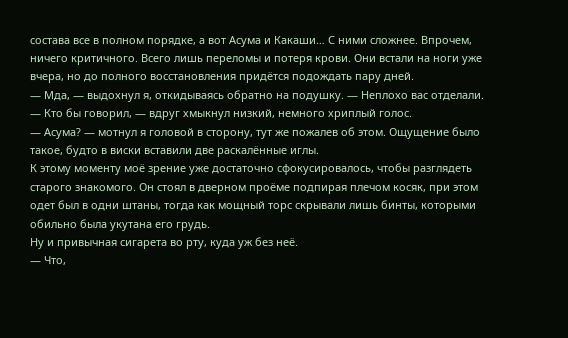состава все в полном порядке, а вот Асума и Какаши… С ними сложнее. Впрочем, ничего критичного. Всего лишь переломы и потеря крови. Они встали на ноги уже вчера, но до полного восстановления придётся подождать пару дней.
— Мда, — выдохнул я, откидываясь обратно на подушку. — Неплохо вас отделали.
— Кто бы говорил, — вдруг хмыкнул низкий, немного хриплый голос.
— Асума? — мотнул я головой в сторону, тут же пожалев об этом. Ощущение было такое, будто в виски вставили две раскалённые иглы.
К этому моменту моё зрение уже достаточно сфокусировалось, чтобы разглядеть старого знакомого. Он стоял в дверном проёме подпирая плечом косяк, при этом одет был в одни штаны, тогда как мощный торс скрывали лишь бинты, которыми обильно была укутана его грудь.
Ну и привычная сигарета во рту, куда уж без неё.
— Что,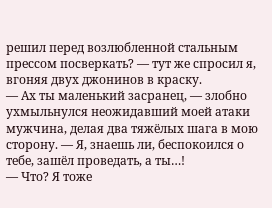решил перед возлюбленной стальным прессом посверкать? — тут же спросил я, вгоняя двух джонинов в краску.
— Ах ты маленький засранец, — злобно ухмыльнулся неожидавший моей атаки мужчина, делая два тяжёлых шага в мою сторону. — Я, знаешь ли, беспокоился о тебе, зашёл проведать, а ты…!
— Что? Я тоже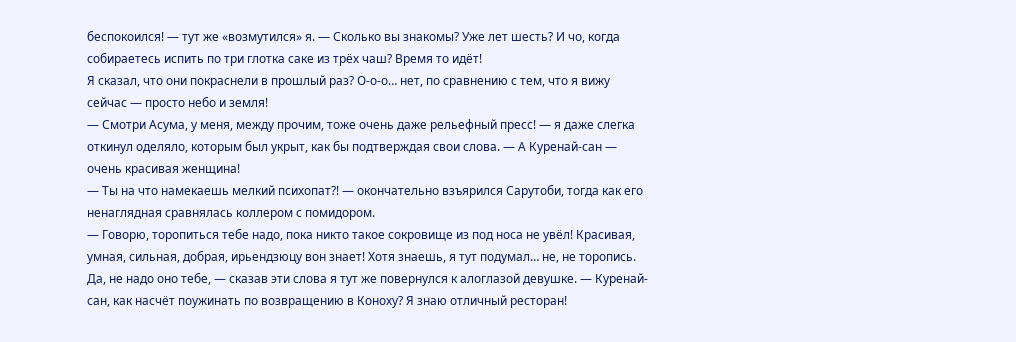беспокоился! — тут же «возмутился» я. — Сколько вы знакомы? Уже лет шесть? И чо, когда собираетесь испить по три глотка саке из трёх чаш? Время то идёт!
Я сказал, что они покраснели в прошлый раз? О-о-о… нет, по сравнению с тем, что я вижу сейчас — просто небо и земля!
— Смотри Асума, у меня, между прочим, тоже очень даже рельефный пресс! — я даже слегка откинул оделяло, которым был укрыт, как бы подтверждая свои слова. — А Куренай-сан — очень красивая женщина!
— Ты на что намекаешь мелкий психопат?! — окончательно взъярился Сарутоби, тогда как его ненаглядная сравнялась коллером с помидором.
— Говорю, торопиться тебе надо, пока никто такое сокровище из под носа не увёл! Красивая, умная, сильная, добрая, ирьендзюцу вон знает! Хотя знаешь, я тут подумал… не, не торопись. Да, не надо оно тебе, — сказав эти слова я тут же повернулся к алоглазой девушке. — Куренай-сан, как насчёт поужинать по возвращению в Коноху? Я знаю отличный ресторан!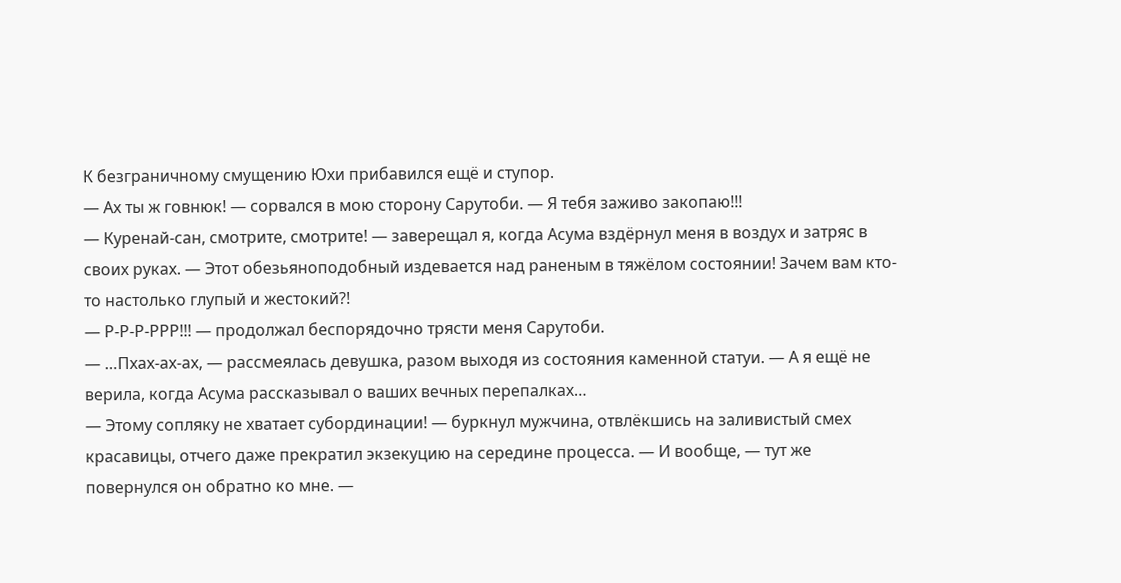К безграничному смущению Юхи прибавился ещё и ступор.
— Ах ты ж говнюк! — сорвался в мою сторону Сарутоби. — Я тебя заживо закопаю!!!
— Куренай-сан, смотрите, смотрите! — заверещал я, когда Асума вздёрнул меня в воздух и затряс в своих руках. — Этот обезьяноподобный издевается над раненым в тяжёлом состоянии! Зачем вам кто-то настолько глупый и жестокий?!
— Р-Р-Р-РРР!!! — продолжал беспорядочно трясти меня Сарутоби.
— …Пхах-ах-ах, — рассмеялась девушка, разом выходя из состояния каменной статуи. — А я ещё не верила, когда Асума рассказывал о ваших вечных перепалках…
— Этому сопляку не хватает субординации! — буркнул мужчина, отвлёкшись на заливистый смех красавицы, отчего даже прекратил экзекуцию на середине процесса. — И вообще, — тут же повернулся он обратно ко мне. —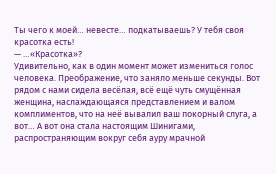Ты чего к моей… невесте… подкатываешь? У тебя своя красотка есть!
— …«Красотка»?
Удивительно, как в один момент может измениться голос человека. Преображение, что заняло меньше секунды. Вот рядом с нами сидела весёлая, всё ещё чуть смущённая женщина, наслаждающаяся представлением и валом комплиментов, что на неё вывалил ваш покорный слуга, а вот… А вот она стала настоящим Шинигами, распространяющим вокруг себя ауру мрачной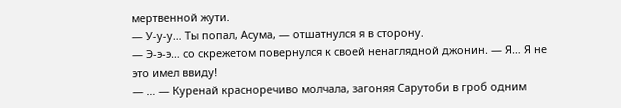мертвенной жути.
— У-у-у… Ты попал, Асума, — отшатнулся я в сторону.
— Э-э-э… со скрежетом повернулся к своей ненаглядной джонин. — Я… Я не это имел ввиду!
— … — Куренай красноречиво молчала, загоняя Сарутоби в гроб одним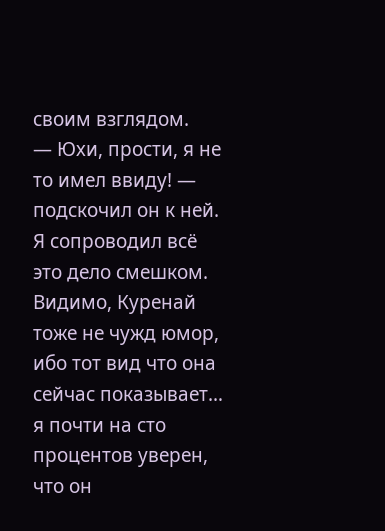своим взглядом.
— Юхи, прости, я не то имел ввиду! — подскочил он к ней.
Я сопроводил всё это дело смешком.
Видимо, Куренай тоже не чужд юмор, ибо тот вид что она сейчас показывает… я почти на сто процентов уверен, что он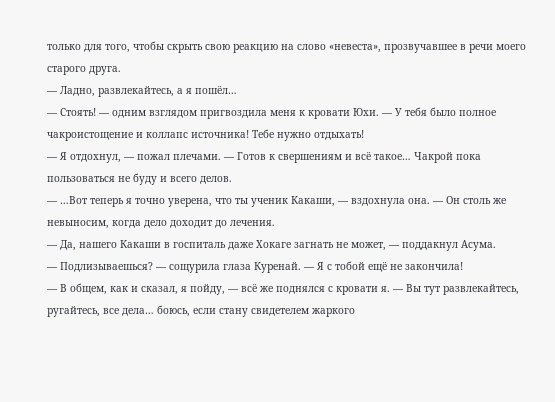только для того, чтобы скрыть свою реакцию на слово «невеста», прозвучавшее в речи моего старого друга.
— Ладно, развлекайтесь, а я пошёл…
— Стоять! — одним взглядом пригвоздила меня к кровати Юхи. — У тебя было полное чакроистощение и коллапс источника! Тебе нужно отдыхать!
— Я отдохнул, — пожал плечами. — Готов к свершениям и всё такое… Чакрой пока пользоваться не буду и всего делов.
— …Вот теперь я точно уверена, что ты ученик Какаши, — вздохнула она. — Он столь же невыносим, когда дело доходит до лечения.
— Да, нашего Какаши в госпиталь даже Хокаге загнать не может, — поддакнул Асума.
— Подлизываешься? — сощурила глаза Куренай. — Я с тобой ещё не закончила!
— В общем, как и сказал, я пойду, — всё же поднялся с кровати я. — Вы тут развлекайтесь, ругайтесь, все дела… боюсь, если стану свидетелем жаркого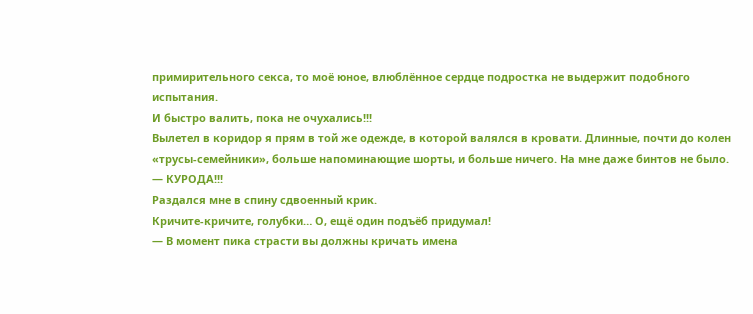примирительного секса, то моё юное, влюблённое сердце подростка не выдержит подобного испытания.
И быстро валить, пока не очухались!!!
Вылетел в коридор я прям в той же одежде, в которой валялся в кровати. Длинные, почти до колен «трусы-семейники», больше напоминающие шорты, и больше ничего. На мне даже бинтов не было.
— КУРОДА!!!
Раздался мне в спину сдвоенный крик.
Кричите-кричите, голубки… О, ещё один подъёб придумал!
— В момент пика страсти вы должны кричать имена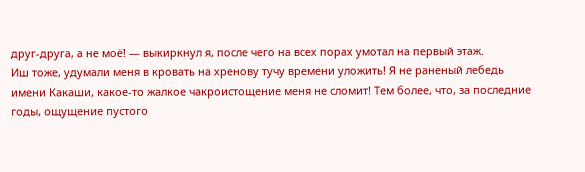друг-друга, а не моё! — выкиркнул я, после чего на всех порах умотал на первый этаж.
Иш тоже, удумали меня в кровать на хренову тучу времени уложить! Я не раненый лебедь имени Какаши, какое-то жалкое чакроистощение меня не сломит! Тем более, что, за последние годы, ощущение пустого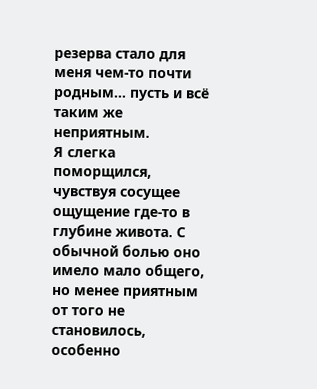резерва стало для меня чем-то почти родным… пусть и всё таким же неприятным.
Я слегка поморщился, чувствуя сосущее ощущение где-то в глубине живота. С обычной болью оно имело мало общего, но менее приятным от того не становилось, особенно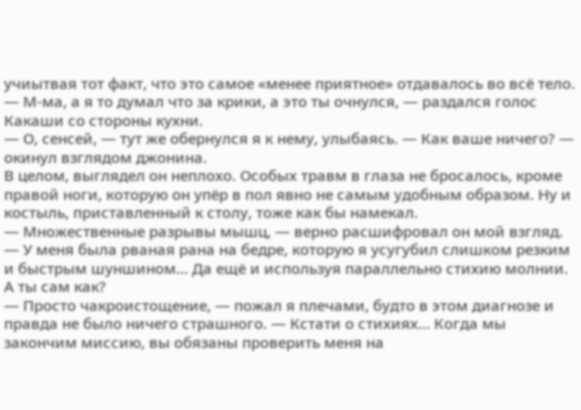учиытвая тот факт, что это самое «менее приятное» отдавалось во всё тело.
— М-ма, а я то думал что за крики, а это ты очнулся, — раздался голос Какаши со стороны кухни.
— О, сенсей, — тут же обернулся я к нему, улыбаясь. — Как ваше ничего? — окинул взглядом джонина.
В целом, выглядел он неплохо. Особых травм в глаза не бросалось, кроме правой ноги, которую он упёр в пол явно не самым удобным образом. Ну и костыль, приставленный к столу, тоже как бы намекал.
— Множественные разрывы мышц, — верно расшифровал он мой взгляд. — У меня была рваная рана на бедре, которую я усугубил слишком резким и быстрым шуншином… Да ещё и используя параллельно стихию молнии. А ты сам как?
— Просто чакроистощение, — пожал я плечами, будто в этом диагнозе и правда не было ничего страшного. — Кстати о стихиях… Когда мы закончим миссию, вы обязаны проверить меня на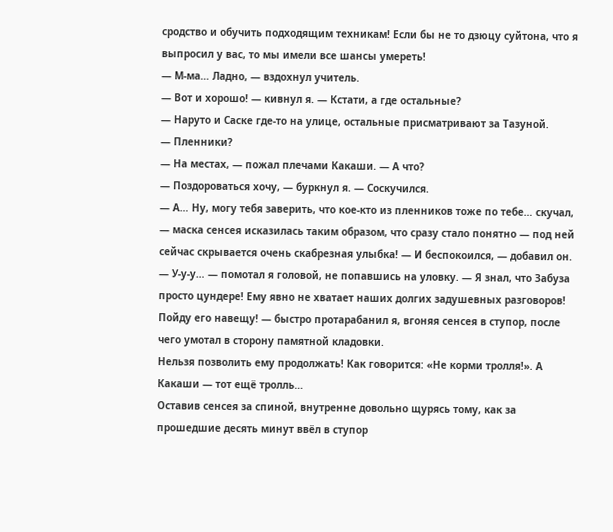сродство и обучить подходящим техникам! Если бы не то дзюцу суйтона, что я выпросил у вас, то мы имели все шансы умереть!
— М-ма… Ладно, — вздохнул учитель.
— Вот и хорошо! — кивнул я. — Кстати, а где остальные?
— Наруто и Саске где-то на улице, остальные присматривают за Тазуной.
— Пленники?
— На местах, — пожал плечами Какаши. — А что?
— Поздороваться хочу, — буркнул я. — Соскучился.
— А… Ну, могу тебя заверить, что кое-кто из пленников тоже по тебе… скучал, — маска сенсея исказилась таким образом, что сразу стало понятно — под ней сейчас скрывается очень скабрезная улыбка! — И беспокоился, — добавил он.
— У-у-у… — помотал я головой, не попавшись на уловку. — Я знал, что Забуза просто цундере! Ему явно не хватает наших долгих задушевных разговоров! Пойду его навещу! — быстро протарабанил я, вгоняя сенсея в ступор, после чего умотал в сторону памятной кладовки.
Нельзя позволить ему продолжать! Как говорится: «Не корми тролля!». А Какаши — тот ещё тролль…
Оставив сенсея за спиной, внутренне довольно щурясь тому, как за прошедшие десять минут ввёл в ступор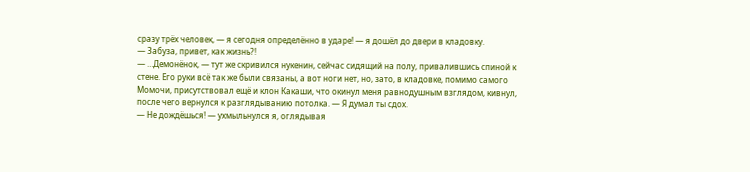сразу трёх человек, — я сегодня определённо в ударе! — я дошёл до двери в кладовку.
— Забуза, привет, как жизнь?!
— …Демонёнок, — тут же скривился нукенин, сейчас сидящий на полу, привалившись спиной к стене. Его руки всё так же были связаны, а вот ноги нет, но, зато, в кладовке, помимо самого Момочи, присутствовал ещё и клон Какаши, что окинул меня равнодушным взглядом, кивнул, после чего вернулся к разглядыванию потолка. — Я думал ты сдох.
— Не дождёшься! — ухмыльнулся я, оглядывая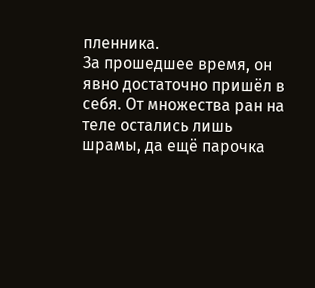пленника.
За прошедшее время, он явно достаточно пришёл в себя. От множества ран на теле остались лишь шрамы, да ещё парочка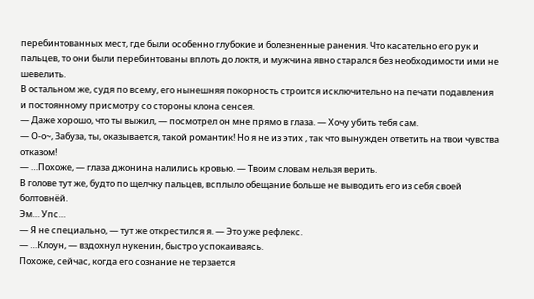перебинтованных мест, где были особенно глубокие и болезненные ранения. Что касательно его рук и пальцев, то они были перебинтованы вплоть до локтя, и мужчина явно старался без необходимости ими не шевелить.
В остальном же, судя по всему, его нынешняя покорность строится исключительно на печати подавления и постоянному присмотру со стороны клона сенсея.
— Даже хорошо, что ты выжил, — посмотрел он мне прямо в глаза. — Хочу убить тебя сам.
— О-о~, Забуза, ты, оказывается, такой романтик! Но я не из этих , так что вынужден ответить на твои чувства отказом!
— …Похоже, — глаза джонина налились кровью. — Твоим словам нельзя верить.
В голове тут же, будто по щелчку пальцев, всплыло обещание больше не выводить его из себя своей болтовнёй.
Эм… Упс…
— Я не специально, — тут же открестился я. — Это уже рефлекс.
— …Клоун, — вздохнул нукенин, быстро успокаиваясь.
Похоже, сейчас, когда его сознание не терзается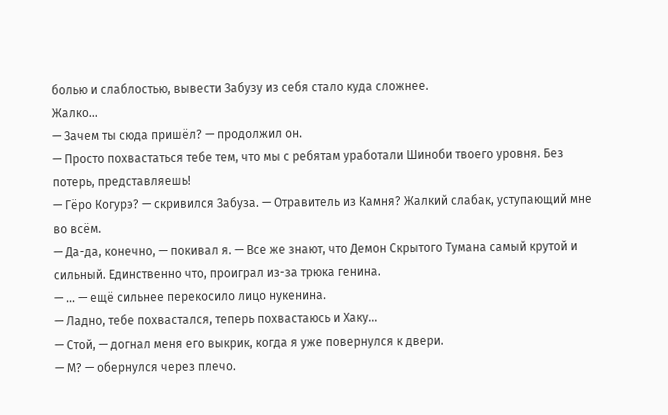болью и слаблостью, вывести Забузу из себя стало куда сложнее.
Жалко…
— Зачем ты сюда пришёл? — продолжил он.
— Просто похвастаться тебе тем, что мы с ребятам уработали Шиноби твоего уровня. Без потерь, представляешь!
— Гёро Когурэ? — скривился Забуза. — Отравитель из Камня? Жалкий слабак, уступающий мне во всём.
— Да-да, конечно, — покивал я. — Все же знают, что Демон Скрытого Тумана самый крутой и сильный. Единственно что, проиграл из-за трюка генина.
— … — ещё сильнее перекосило лицо нукенина.
— Ладно, тебе похвастался, теперь похвастаюсь и Хаку…
— Стой, — догнал меня его выкрик, когда я уже повернулся к двери.
— М? — обернулся через плечо.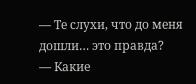— Те слухи, что до меня дошли… это правда?
— Какие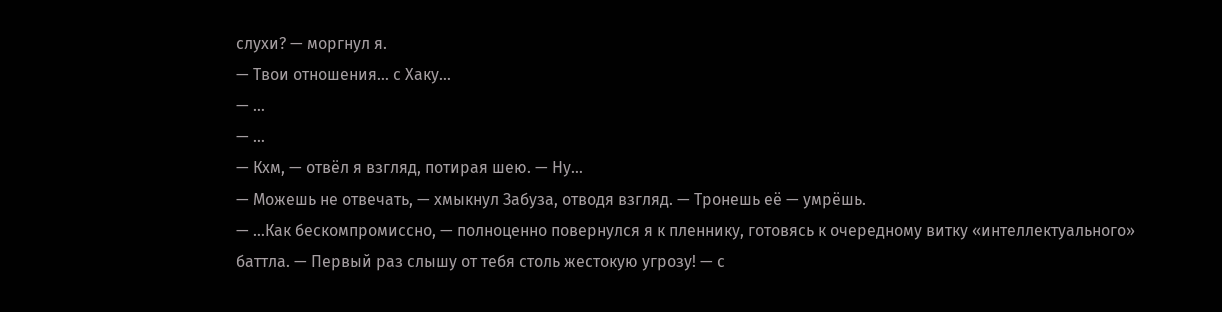слухи? — моргнул я.
— Твои отношения… с Хаку…
— …
— …
— Кхм, — отвёл я взгляд, потирая шею. — Ну…
— Можешь не отвечать, — хмыкнул Забуза, отводя взгляд. — Тронешь её — умрёшь.
— …Как бескомпромиссно, — полноценно повернулся я к пленнику, готовясь к очередному витку «интеллектуального» баттла. — Первый раз слышу от тебя столь жестокую угрозу! — с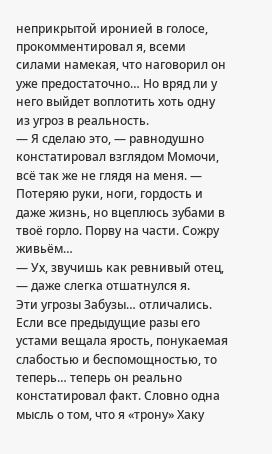неприкрытой иронией в голосе, прокомментировал я, всеми силами намекая, что наговорил он уже предостаточно… Но вряд ли у него выйдет воплотить хоть одну из угроз в реальность.
— Я сделаю это, — равнодушно констатировал взглядом Момочи, всё так же не глядя на меня. — Потеряю руки, ноги, гордость и даже жизнь, но вцеплюсь зубами в твоё горло. Порву на части. Сожру живьём…
— Ух, звучишь как ревнивый отец, — даже слегка отшатнулся я.
Эти угрозы Забузы… отличались. Если все предыдущие разы его устами вещала ярость, понукаемая слабостью и беспомощностью, то теперь… теперь он реально констатировал факт. Словно одна мысль о том, что я «трону» Хаку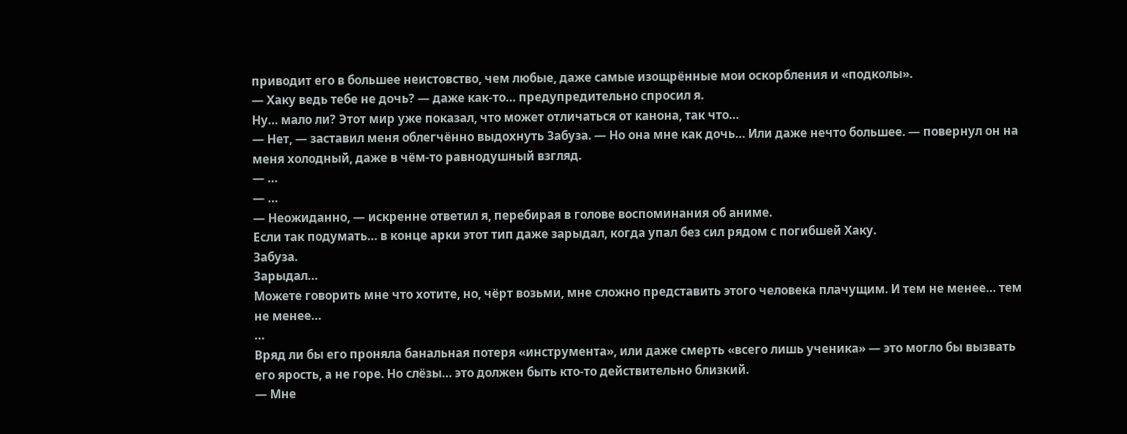приводит его в большее неистовство, чем любые, даже самые изощрённые мои оскорбления и «подколы».
— Хаку ведь тебе не дочь? — даже как-то… предупредительно спросил я.
Ну… мало ли? Этот мир уже показал, что может отличаться от канона, так что…
— Нет, — заставил меня облегчённо выдохнуть Забуза. — Но она мне как дочь… Или даже нечто большее. — повернул он на меня холодный, даже в чём-то равнодушный взгляд.
— …
— …
— Неожиданно, — искренне ответил я, перебирая в голове воспоминания об аниме.
Если так подумать… в конце арки этот тип даже зарыдал, когда упал без сил рядом с погибшей Хаку.
Забуза.
Зарыдал…
Можете говорить мне что хотите, но, чёрт возьми, мне сложно представить этого человека плачущим. И тем не менее… тем не менее…
…
Вряд ли бы его проняла банальная потеря «инструмента», или даже смерть «всего лишь ученика» — это могло бы вызвать его ярость, а не горе. Но слёзы… это должен быть кто-то действительно близкий.
— Мне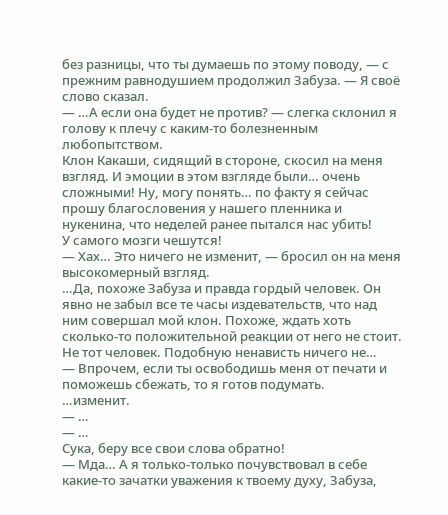без разницы, что ты думаешь по этому поводу, — с прежним равнодушием продолжил Забуза. — Я своё слово сказал.
— …А если она будет не против? — слегка склонил я голову к плечу с каким-то болезненным любопытством.
Клон Какаши, сидящий в стороне, скосил на меня взгляд. И эмоции в этом взгляде были… очень сложными! Ну, могу понять… по факту я сейчас прошу благословения у нашего пленника и нукенина, что неделей ранее пытался нас убить!
У самого мозги чешутся!
— Хах… Это ничего не изменит, — бросил он на меня высокомерный взгляд.
…Да, похоже Забуза и правда гордый человек. Он явно не забыл все те часы издевательств, что над ним совершал мой клон. Похоже, ждать хоть сколько-то положительной реакции от него не стоит. Не тот человек. Подобную ненависть ничего не…
— Впрочем, если ты освободишь меня от печати и поможешь сбежать, то я готов подумать.
…изменит.
— …
— …
Сука, беру все свои слова обратно!
— Мда… А я только-только почувствовал в себе какие-то зачатки уважения к твоему духу, Забуза,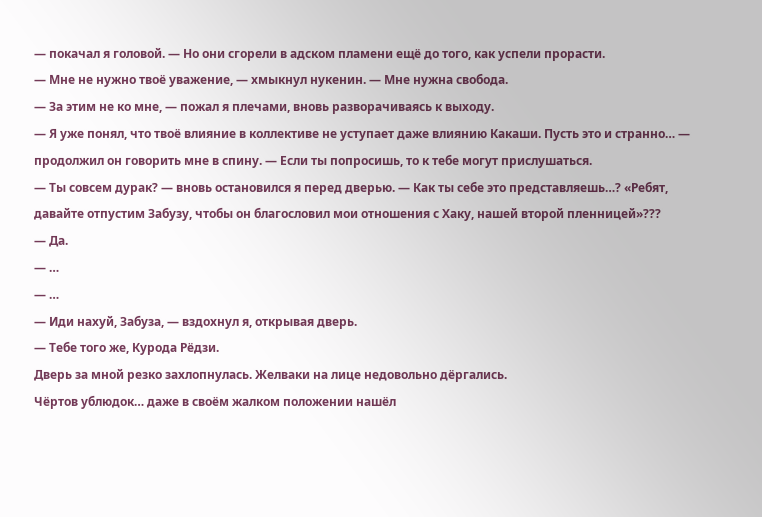— покачал я головой. — Но они сгорели в адском пламени ещё до того, как успели прорасти.
— Мне не нужно твоё уважение, — хмыкнул нукенин. — Мне нужна свобода.
— За этим не ко мне, — пожал я плечами, вновь разворачиваясь к выходу.
— Я уже понял, что твоё влияние в коллективе не уступает даже влиянию Какаши. Пусть это и странно… — продолжил он говорить мне в спину. — Если ты попросишь, то к тебе могут прислушаться.
— Ты совсем дурак? — вновь остановился я перед дверью. — Как ты себе это представляешь…? «Ребят, давайте отпустим Забузу, чтобы он благословил мои отношения с Хаку, нашей второй пленницей»???
— Да.
— …
— …
— Иди нахуй, Забуза, — вздохнул я, открывая дверь.
— Тебе того же, Курода Рёдзи.
Дверь за мной резко захлопнулась. Желваки на лице недовольно дёргались.
Чёртов ублюдок… даже в своём жалком положении нашёл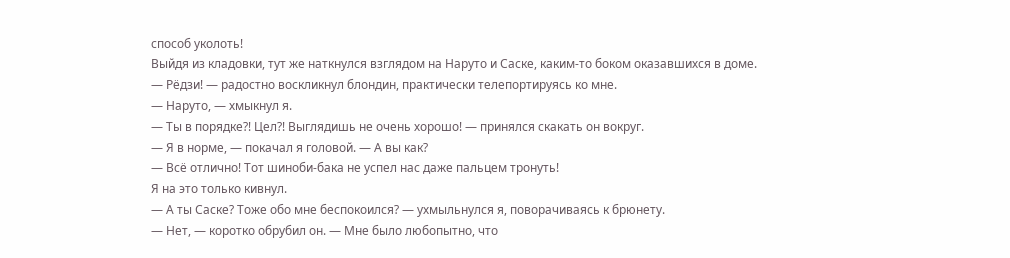способ уколоть!
Выйдя из кладовки, тут же наткнулся взглядом на Наруто и Саске, каким-то боком оказавшихся в доме.
— Рёдзи! — радостно воскликнул блондин, практически телепортируясь ко мне.
— Наруто, — хмыкнул я.
— Ты в порядке?! Цел?! Выглядишь не очень хорошо! — принялся скакать он вокруг.
— Я в норме, — покачал я головой. — А вы как?
— Всё отлично! Тот шиноби-бака не успел нас даже пальцем тронуть!
Я на это только кивнул.
— А ты Саске? Тоже обо мне беспокоился? — ухмыльнулся я, поворачиваясь к брюнету.
— Нет, — коротко обрубил он. — Мне было любопытно, что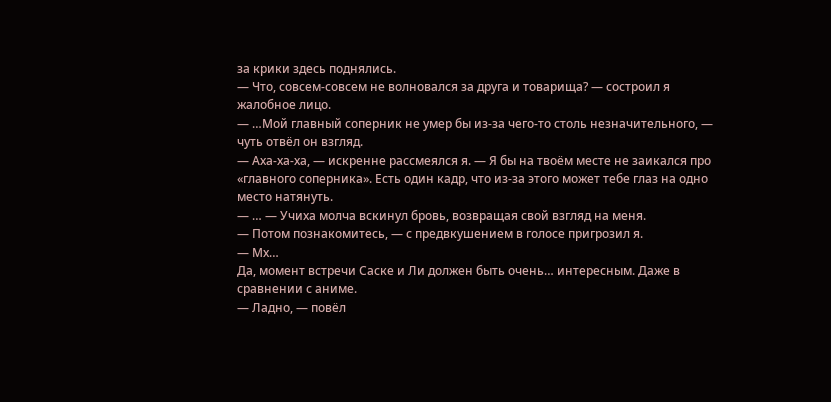за крики здесь поднялись.
— Что, совсем-совсем не волновался за друга и товарища? — состроил я жалобное лицо.
— …Мой главный соперник не умер бы из-за чего-то столь незначительного, — чуть отвёл он взгляд.
— Аха-ха-ха, — искренне рассмеялся я. — Я бы на твоём месте не заикался про «главного соперника». Есть один кадр, что из-за этого может тебе глаз на одно место натянуть.
— … — Учиха молча вскинул бровь, возвращая свой взгляд на меня.
— Потом познакомитесь, — с предвкушением в голосе пригрозил я.
— Мх…
Да, момент встречи Саске и Ли должен быть очень… интересным. Даже в сравнении с аниме.
— Ладно, — повёл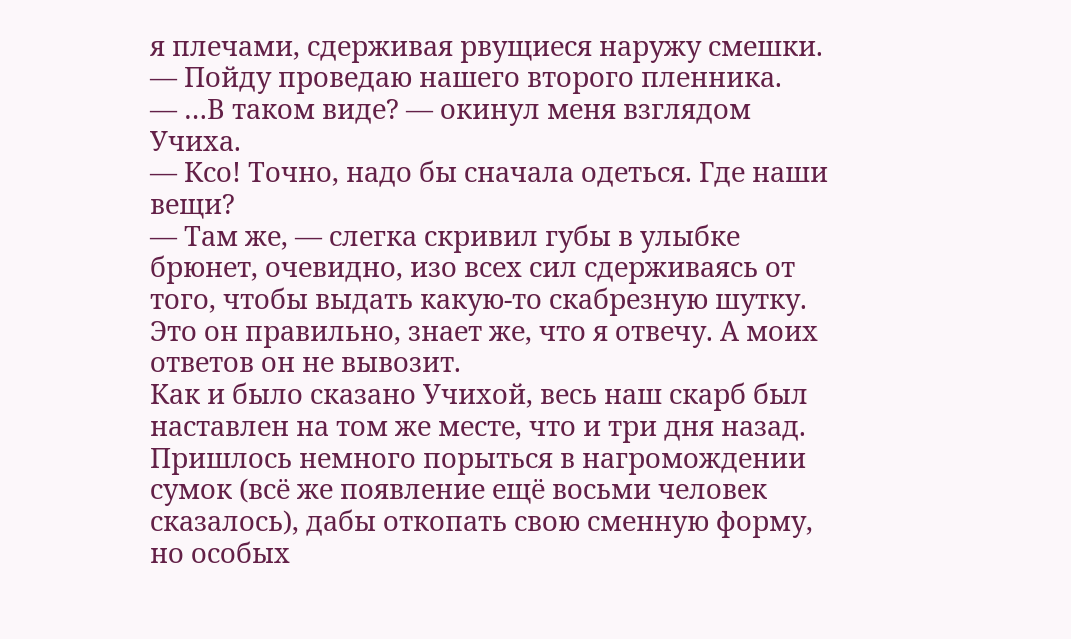я плечами, сдерживая рвущиеся наружу смешки. — Пойду проведаю нашего второго пленника.
— …В таком виде? — окинул меня взглядом Учиха.
— Ксо! Точно, надо бы сначала одеться. Где наши вещи?
— Там же, — слегка скривил губы в улыбке брюнет, очевидно, изо всех сил сдерживаясь от того, чтобы выдать какую-то скабрезную шутку. Это он правильно, знает же, что я отвечу. А моих ответов он не вывозит.
Как и было сказано Учихой, весь наш скарб был наставлен на том же месте, что и три дня назад. Пришлось немного порыться в нагромождении сумок (всё же появление ещё восьми человек сказалось), дабы откопать свою сменную форму, но особых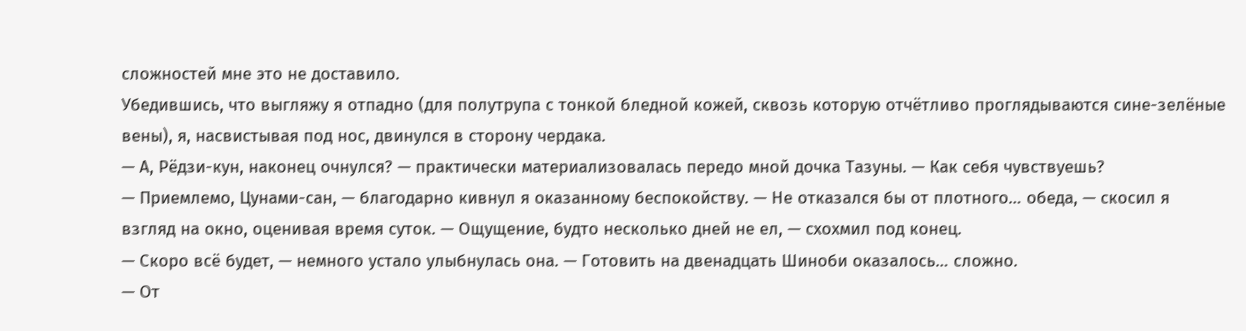сложностей мне это не доставило.
Убедившись, что выгляжу я отпадно (для полутрупа с тонкой бледной кожей, сквозь которую отчётливо проглядываются сине-зелёные вены), я, насвистывая под нос, двинулся в сторону чердака.
— А, Рёдзи-кун, наконец очнулся? — практически материализовалась передо мной дочка Тазуны. — Как себя чувствуешь?
— Приемлемо, Цунами-сан, — благодарно кивнул я оказанному беспокойству. — Не отказался бы от плотного… обеда, — скосил я взгляд на окно, оценивая время суток. — Ощущение, будто несколько дней не ел, — схохмил под конец.
— Скоро всё будет, — немного устало улыбнулась она. — Готовить на двенадцать Шиноби оказалось… сложно.
— От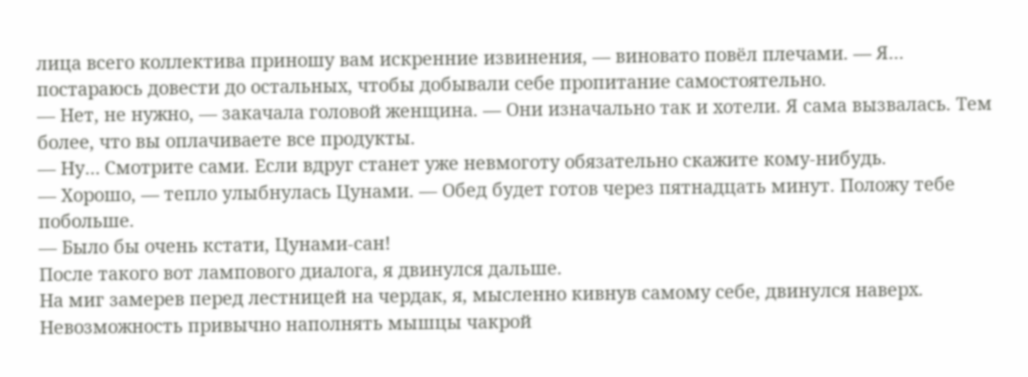лица всего коллектива приношу вам искренние извинения, — виновато повёл плечами. — Я… постараюсь довести до остальных, чтобы добывали себе пропитание самостоятельно.
— Нет, не нужно, — закачала головой женщина. — Они изначально так и хотели. Я сама вызвалась. Тем более, что вы оплачиваете все продукты.
— Ну… Смотрите сами. Если вдруг станет уже невмоготу обязательно скажите кому-нибудь.
— Хорошо, — тепло улыбнулась Цунами. — Обед будет готов через пятнадцать минут. Положу тебе побольше.
— Было бы очень кстати, Цунами-сан!
После такого вот лампового диалога, я двинулся дальше.
На миг замерев перед лестницей на чердак, я, мысленно кивнув самому себе, двинулся наверх. Невозможность привычно наполнять мышцы чакрой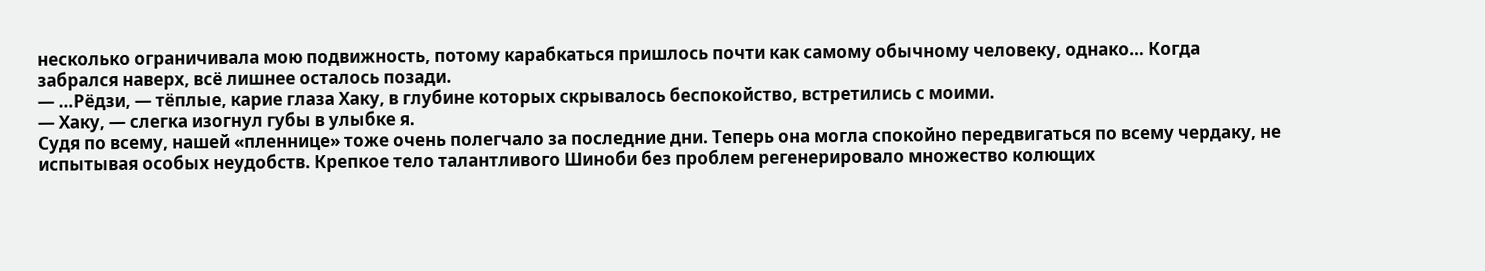несколько ограничивала мою подвижность, потому карабкаться пришлось почти как самому обычному человеку, однако… Когда забрался наверх, всё лишнее осталось позади.
— …Рёдзи, — тёплые, карие глаза Хаку, в глубине которых скрывалось беспокойство, встретились с моими.
— Хаку, — слегка изогнул губы в улыбке я.
Судя по всему, нашей «пленнице» тоже очень полегчало за последние дни. Теперь она могла спокойно передвигаться по всему чердаку, не испытывая особых неудобств. Крепкое тело талантливого Шиноби без проблем регенерировало множество колющих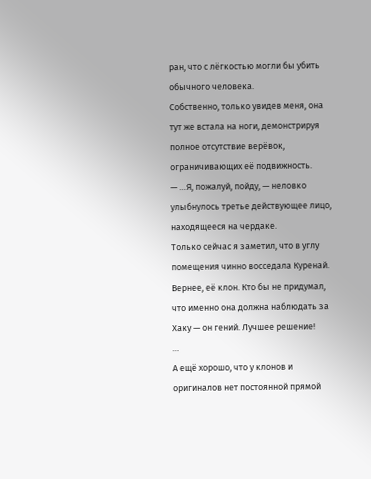ран, что с лёгкостью могли бы убить обычного человека.
Собственно, только увидев меня, она тут же встала на ноги, демонстрируя полное отсутствие верёвок, ограничивающих её подвижность.
— …Я, пожалуй, пойду, — неловко улыбнулось третье действующее лицо, находящееся на чердаке.
Только сейчас я заметил, что в углу помещения чинно восседала Куренай. Вернее, её клон. Кто бы не придумал, что именно она должна наблюдать за Хаку — он гений. Лучшее решение!
…
А ещё хорошо, что у клонов и оригиналов нет постоянной прямой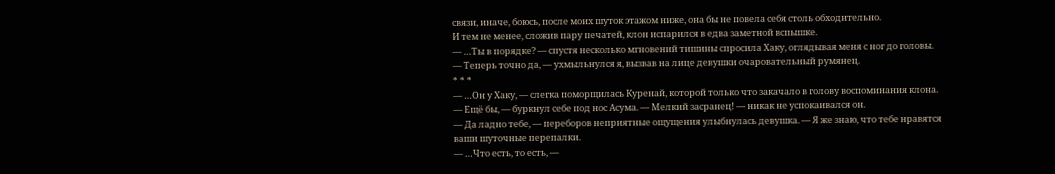связи, иначе, боюсь, после моих шуток этажом ниже, она бы не повела себя столь обходительно.
И тем не менее, сложив пару печатей, клон испарился в едва заметной вспышке.
— …Ты в порядке? — спустя несколько мгновений тишины спросила Хаку, оглядывая меня с ног до головы.
— Теперь точно да, — ухмыльнулся я, вызвав на лице девушки очаровательный румянец.
* * *
— …Он у Хаку, — слегка поморщилась Куренай, которой только что закачало в голову воспоминания клона.
— Ещё бы, — буркнул себе под нос Асума. — Мелкий засранец! — никак не успокаивался он.
— Да ладно тебе, — переборов неприятные ощущения улыбнулась девушка. — Я же знаю, что тебе нравятся ваши шуточные перепалки.
— …Что есть, то есть, —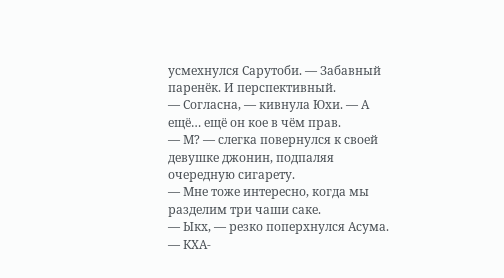усмехнулся Сарутоби. — Забавный паренёк. И перспективный.
— Согласна, — кивнула Юхи. — А ещё… ещё он кое в чём прав.
— М? — слегка повернулся к своей девушке джонин, подпаляя очередную сигарету.
— Мне тоже интересно, когда мы разделим три чаши саке.
— Ыкх, — резко поперхнулся Асума. — КХА-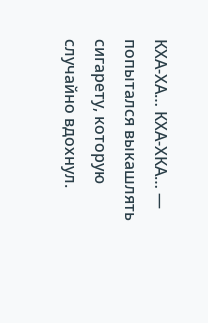КХА-ХА… КХА-ХКА… — попытался выкашлять сигарету, которую случайно вдохнул.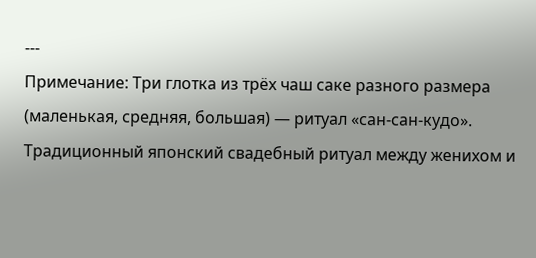---
Примечание: Три глотка из трёх чаш саке разного размера (маленькая, средняя, большая) — ритуал «сан-сан-кудо». Традиционный японский свадебный ритуал между женихом и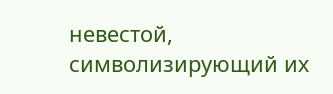невестой, символизирующий их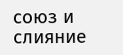союз и слияние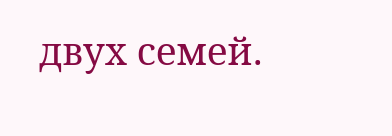двух семей.